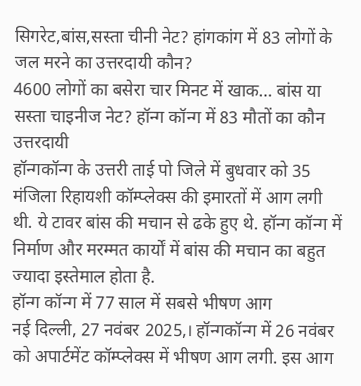सिगरेट,बांस,सस्ता चीनी नेट? हांगकांग में 83 लोगों के जल मरने का उत्तरदायी कौन?
4600 लोगों का बसेरा चार मिनट में खाक… बांस या सस्ता चाइनीज नेट? हॉन्ग कॉन्ग में 83 मौतों का कौन उत्तरदायी
हॉन्गकॉन्ग के उत्तरी ताई पो जिले में बुधवार को 35 मंजिला रिहायशी कॉम्प्लेक्स की इमारतों में आग लगी थी. ये टावर बांस की मचान से ढके हुए थे. हॉन्ग कॉन्ग में निर्माण और मरम्मत कार्यों में बांस की मचान का बहुत ज्यादा इस्तेमाल होता है.
हॉन्ग कॉन्ग में 77 साल में सबसे भीषण आग
नई दिल्ली, 27 नवंबर 2025,। हॉन्गकॉन्ग में 26 नवंबर को अपार्टमेंट कॉम्प्लेक्स में भीषण आग लगी. इस आग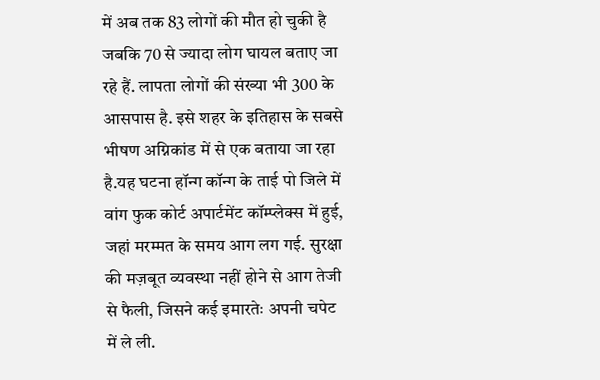में अब तक 83 लोगों की मौत हो चुकी है जबकि 70 से ज्यादा लोग घायल बताए जा रहे हैं. लापता लोगों की संख्या भी 300 के आसपास है. इसे शहर के इतिहास के सबसे भीषण अग्निकांड में से एक बताया जा रहा है.यह घटना हॉन्ग कॉन्ग के ताई पो जिले में वांग फुक कोर्ट अपार्टमेंट कॉम्प्लेक्स में हुई, जहां मरम्मत के समय आग लग गई. सुरक्षा की मज़बूत व्यवस्था नहीं होने से आग तेजी से फैली, जिसने कई इमारतेः अपनी चपेट में ले ली.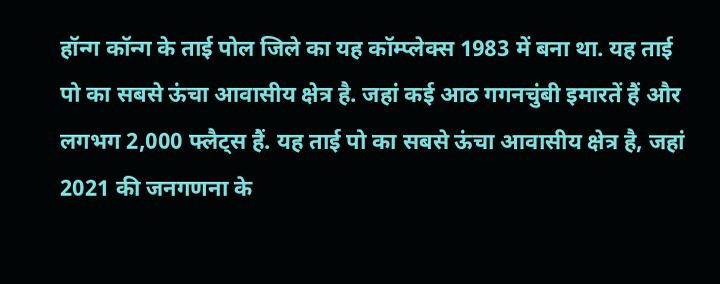हॉन्ग कॉन्ग के ताई पोल जिले का यह कॉम्प्लेक्स 1983 में बना था. यह ताई पो का सबसे ऊंचा आवासीय क्षेत्र है. जहां कई आठ गगनचुंबी इमारतें हैं और लगभग 2,000 फ्लैट्स हैं. यह ताई पो का सबसे ऊंचा आवासीय क्षेत्र है, जहां 2021 की जनगणना के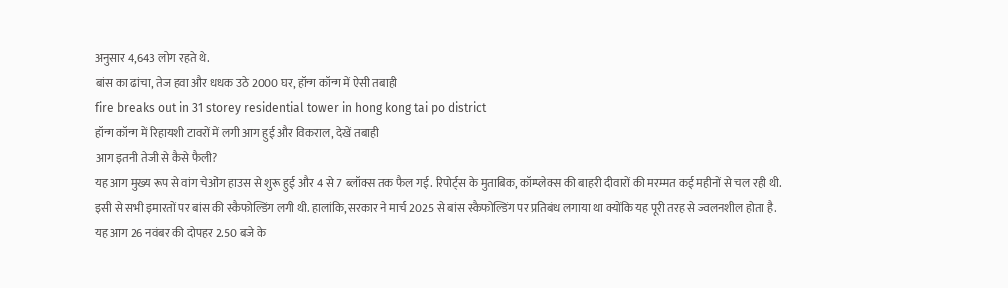अनुसार 4,643 लोग रहते थे.
बांस का ढांचा, तेज हवा और धधक उठे 2000 घर, हॉन्ग कॉन्ग में ऐसी तबाही
fire breaks out in 31 storey residential tower in hong kong tai po district
हॉन्ग कॉन्ग में रिहायशी टावरों में लगी आग हुई और विकराल, देखें तबाही
आग इतनी तेजी से कैसे फैली?
यह आग मुख्य रूप से वांग चेओंग हाउस से शुरू हुई और 4 से 7 ब्लॉक्स तक फैल गई. रिपोर्ट्स के मुताबिक, कॉम्प्लेक्स की बाहरी दीवारों की मरम्मत कई महीनों से चल रही थी. इसी से सभी इमारतों पर बांस की स्कैफोल्डिंग लगी थी. हालांकि, सरकार ने मार्च 2025 से बांस स्कैफोल्डिंग पर प्रतिबंध लगाया था क्योंकि यह पूरी तरह से ज्वलनशील होता है.
यह आग 26 नवंबर की दोपहर 2.50 बजे के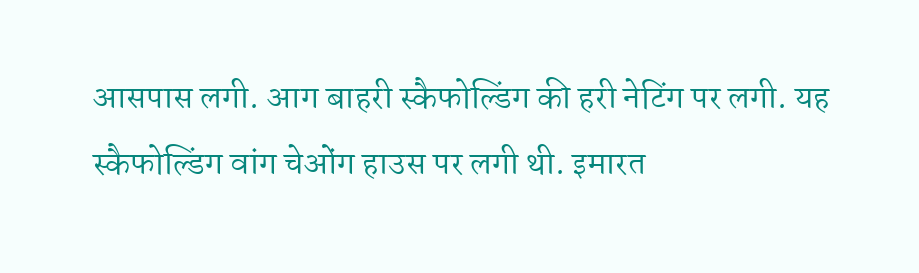आसपास लगी. आग बाहरी स्कैफोल्डिंग की हरी नेटिंग पर लगी. यह स्कैफोल्डिंग वांग चेओंग हाउस पर लगी थी. इमारत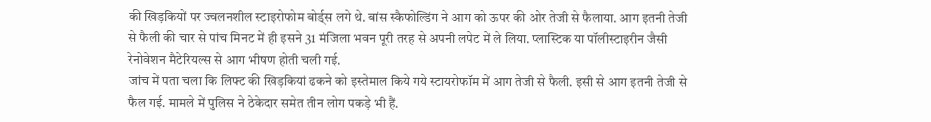की खिड़कियों पर ज्वलनशील स्टाइरोफोम बोर्ड्स लगे थे. बांस स्कैफोल्डिंग ने आग को ऊपर की ओर तेजी से फैलाया. आग इतनी तेजी से फैली की चार से पांच मिनट में ही इसने 31 मंजिला भवन पूरी तरह से अपनी लपेट में ले लिया. प्लास्टिक या पॉलीस्टाइरीन जैसी रेनोवेशन मैटेरियल्स से आग भीषण होती चली गई.
जांच में पता चला कि लिफ्ट की खिड़कियां ढकने को इस्तेमाल किये गये स्टायरोफॉम में आग तेजी से फैली. इसी से आग इतनी तेजी से फैल गई. मामले में पुलिस ने ठेकेदार समेत तीन लोग पकड़े भी हैं.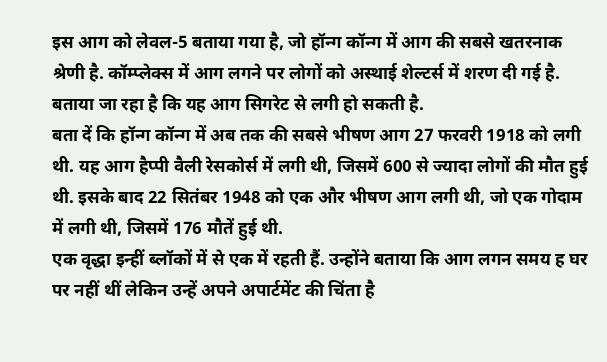इस आग को लेवल-5 बताया गया है, जो हॉन्ग कॉन्ग में आग की सबसे खतरनाक श्रेणी है. कॉम्प्लेक्स में आग लगने पर लोगों को अस्थाई शेल्टर्स में शरण दी गई है. बताया जा रहा है कि यह आग सिगरेट से लगी हो सकती है.
बता दें कि हॉन्ग कॉन्ग में अब तक की सबसे भीषण आग 27 फरवरी 1918 को लगी थी. यह आग हैप्पी वैली रेसकोर्स में लगी थी, जिसमें 600 से ज्यादा लोगों की मौत हुई थी. इसके बाद 22 सितंबर 1948 को एक और भीषण आग लगी थी, जो एक गोदाम में लगी थी, जिसमें 176 मौतें हुई थी.
एक वृद्धा इन्हीं ब्लॉकों में से एक में रहती हैं. उन्होंने बताया कि आग लगन समय ह घर पर नहीं थीं लेकिन उन्हें अपने अपार्टमेंट की चिंता है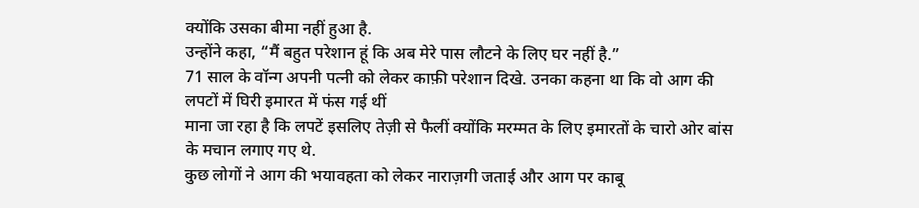क्योंकि उसका बीमा नहीं हुआ है.
उन्होंने कहा, “मैं बहुत परेशान हूं कि अब मेरे पास लौटने के लिए घर नहीं है.”
71 साल के वॉन्ग अपनी पत्नी को लेकर काफ़ी परेशान दिखे. उनका कहना था कि वो आग की लपटों में घिरी इमारत में फंस गई थीं
माना जा रहा है कि लपटें इसलिए तेज़ी से फैलीं क्योंकि मरम्मत के लिए इमारतों के चारो ओर बांस के मचान लगाए गए थे.
कुछ लोगों ने आग की भयावहता को लेकर नाराज़गी जताई और आग पर काबू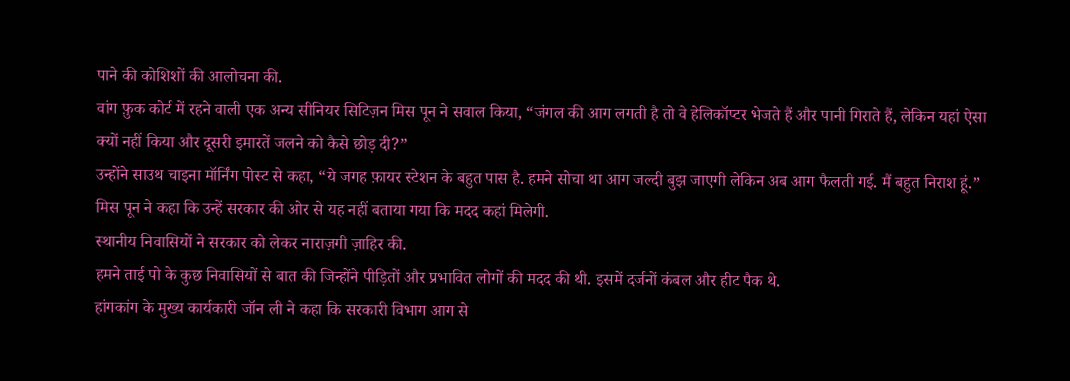पाने की कोशिशों की आलोचना की.
वांग फ़ुक कोर्ट में रहने वाली एक अन्य सीनियर सिटिज़न मिस पून ने सवाल किया, “जंगल की आग लगती है तो वे हेलिकॉप्टर भेजते हैं और पानी गिराते हैं, लेकिन यहां ऐसा क्यों नहीं किया और दूसरी इमारतें जलने को कैसे छोड़ दी?”
उन्होंने साउथ चाइना मॉर्निंग पोस्ट से कहा, “ये जगह फ़ायर स्टेशन के बहुत पास है. हमने सोचा था आग जल्दी बुझ जाएगी लेकिन अब आग फैलती गई. मैं बहुत निराश हूं.”
मिस पून ने कहा कि उन्हें सरकार की ओर से यह नहीं बताया गया कि मदद कहां मिलेगी.
स्थानीय निवासियों ने सरकार को लेकर नाराज़गी ज़ाहिर की.
हमने ताई पो के कुछ निवासियों से बात की जिन्होंने पीड़ितों और प्रभावित लोगों की मदद की थी. इसमें दर्जनों कंबल और हीट पैक थे.
हांगकांग के मुख्य कार्यकारी जॉन ली ने कहा कि सरकारी विभाग आग से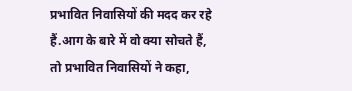प्रभावित निवासियों की मदद कर रहे हैं.आग के बारे में वो क्या सोचते हैं, तो प्रभावित निवासियों ने कहा,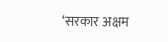‘सरकार अक्षम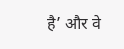है’ और वे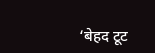‘बेहद टूट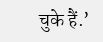चुके हैं.’